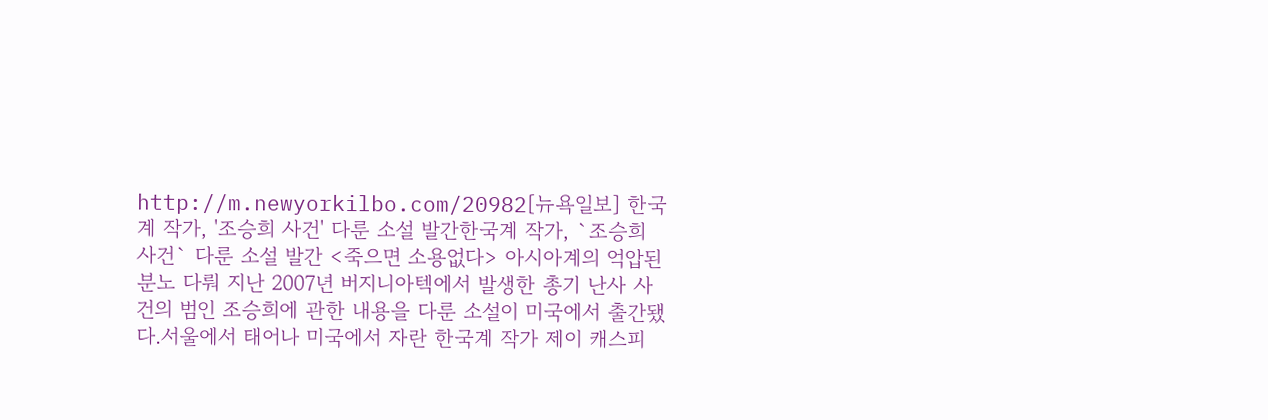http://m.newyorkilbo.com/20982[뉴욕일보] 한국계 작가, '조승희 사건' 다룬 소설 발간한국계 작가, `조승희 사건` 다룬 소설 발간 <죽으면 소용없다> 아시아계의 억압된 분노 다뤄 지난 2007년 버지니아텍에서 발생한 총기 난사 사건의 범인 조승희에 관한 내용을 다룬 소설이 미국에서 출간됐다.서울에서 태어나 미국에서 자란 한국계 작가 제이 캐스피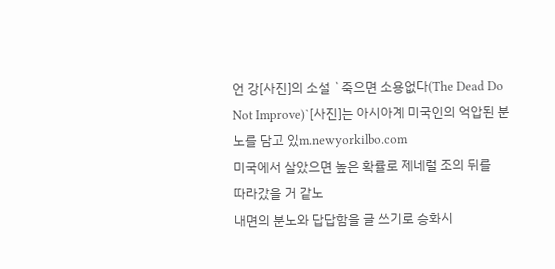언 강[사진]의 소설 `죽으면 소용없다(The Dead Do Not Improve)`[사진]는 아시아계 미국인의 억압된 분노를 담고 있m.newyorkilbo.com
미국에서 살았으면 높은 확률로 제네럴 조의 뒤를
따라갔을 거 같노
내면의 분노와 답답함을 글 쓰기로 승화시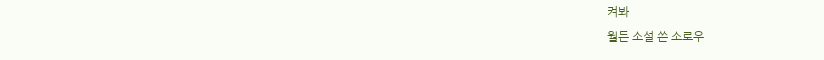켜봐
월든 소설 쓴 소로우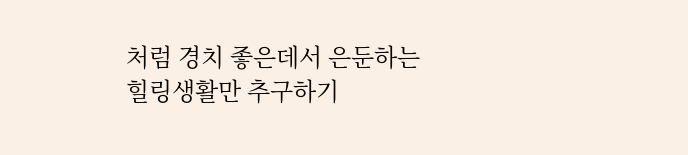처럼 경치 좋은데서 은둔하는
힐링생활만 추구하기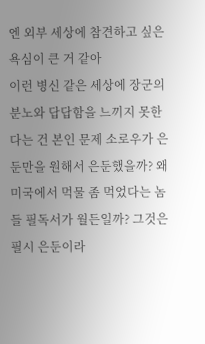엔 외부 세상에 참견하고 싶은
욕심이 큰 거 같아
이런 병신 같은 세상에 장군의 분노와 답답함을 느끼지 못한다는 건 본인 문제 소로우가 은둔만을 원해서 은둔했을까? 왜 미국에서 먹물 좀 먹었다는 놈들 필독서가 월든일까? 그것은 필시 은둔이라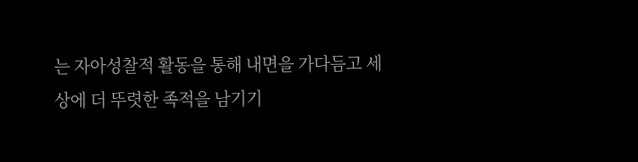는 자아성찰적 활동을 통해 내면을 가다듬고 세상에 더 뚜렷한 족적을 남기기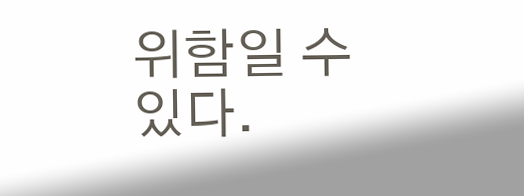위함일 수 있다.